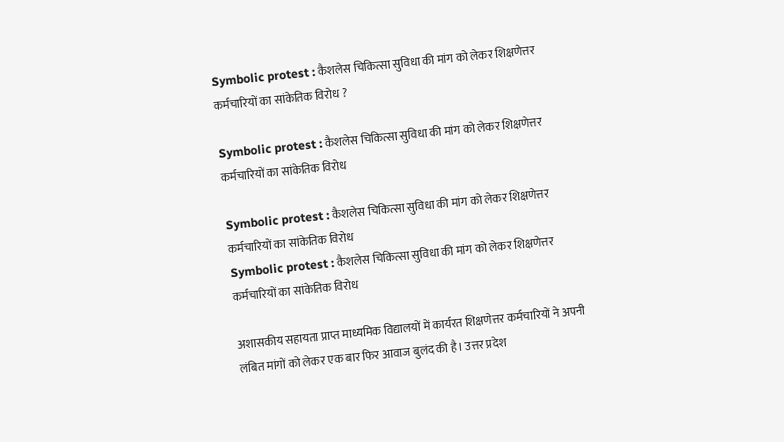Symbolic protest : कैशलेस चिकित्सा सुविधा की मांग को लेकर शिक्षणेत्तर कर्मचारियों का सांकेतिक विरोध ?

Symbolic protest : कैशलेस चिकित्सा सुविधा की मांग को लेकर शिक्षणेत्तर कर्मचारियों का सांकेतिक विरोध

Symbolic protest : कैशलेस चिकित्सा सुविधा की मांग को लेकर शिक्षणेत्तर कर्मचारियों का सांकेतिक विरोध
Symbolic protest : कैशलेस चिकित्सा सुविधा की मांग को लेकर शिक्षणेत्तर कर्मचारियों का सांकेतिक विरोध

अशासकीय सहायता प्राप्त माध्यमिक विद्यालयों में कार्यरत शिक्षणेत्तर कर्मचारियों ने अपनी लंबित मांगों को लेकर एक बार फिर आवाज बुलंद की है। उत्तर प्रदेश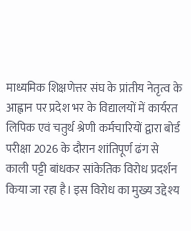माध्यमिक शिक्षणेत्तर संघ के प्रांतीय नेतृत्व के आह्वान पर प्रदेश भर के विद्यालयों में कार्यरत लिपिक एवं चतुर्थ श्रेणी कर्मचारियों द्वारा बोर्ड परीक्षा 2026 के दौरान शांतिपूर्ण ढंग से काली पट्टी बांधकर सांकेतिक विरोध प्रदर्शन किया जा रहा है। इस विरोध का मुख्य उद्देश्य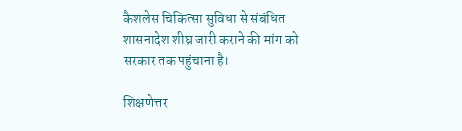कैशलेस चिकित्सा सुविधा से संबंधित शासनादेश शीघ्र जारी कराने की मांग को सरकार तक पहुंचाना है।

शिक्षणेत्तर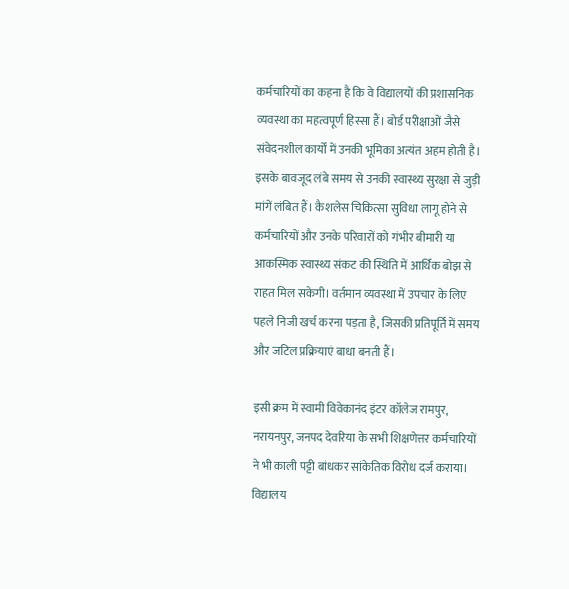कर्मचारियों का कहना है कि वे विद्यालयों की प्रशासनिक व्यवस्था का महत्वपूर्ण हिस्सा हैं। बोर्ड परीक्षाओं जैसे संवेदनशील कार्यों में उनकी भूमिका अत्यंत अहम होती है। इसके बावजूद लंबे समय से उनकी स्वास्थ्य सुरक्षा से जुड़ी मांगें लंबित हैं। कैशलेस चिकित्सा सुविधा लागू होने से कर्मचारियों और उनके परिवारों को गंभीर बीमारी या आकस्मिक स्वास्थ्य संकट की स्थिति में आर्थिक बोझ से राहत मिल सकेगी। वर्तमान व्यवस्था में उपचार के लिए पहले निजी खर्च करना पड़ता है, जिसकी प्रतिपूर्ति में समय और जटिल प्रक्रियाएं बाधा बनती हैं।

इसी क्रम में स्वामी विवेकानंद इंटर कॉलेज रामपुर, नरायनपुर, जनपद देवरिया के सभी शिक्षणेत्तर कर्मचारियों ने भी काली पट्टी बांधकर सांकेतिक विरोध दर्ज कराया। विद्यालय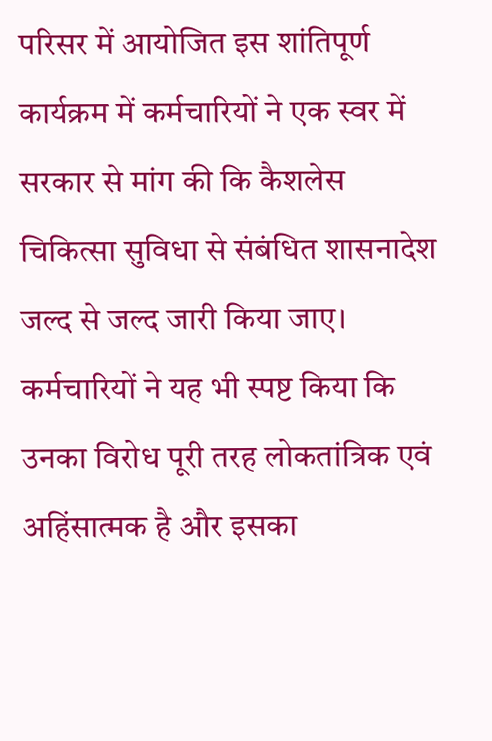परिसर में आयोजित इस शांतिपूर्ण कार्यक्रम में कर्मचारियों ने एक स्वर में सरकार से मांग की कि कैशलेस चिकित्सा सुविधा से संबंधित शासनादेश जल्द से जल्द जारी किया जाए। कर्मचारियों ने यह भी स्पष्ट किया कि उनका विरोध पूरी तरह लोकतांत्रिक एवं अहिंसात्मक है और इसका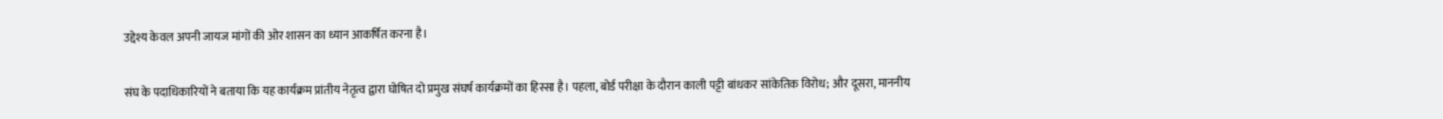उद्देश्य केवल अपनी जायज मांगों की ओर शासन का ध्यान आकर्षित करना है।

संघ के पदाधिकारियों ने बताया कि यह कार्यक्रम प्रांतीय नेतृत्व द्वारा घोषित दो प्रमुख संघर्ष कार्यक्रमों का हिस्सा है। पहला, बोर्ड परीक्षा के दौरान काली पट्टी बांधकर सांकेतिक विरोध; और दूसरा, माननीय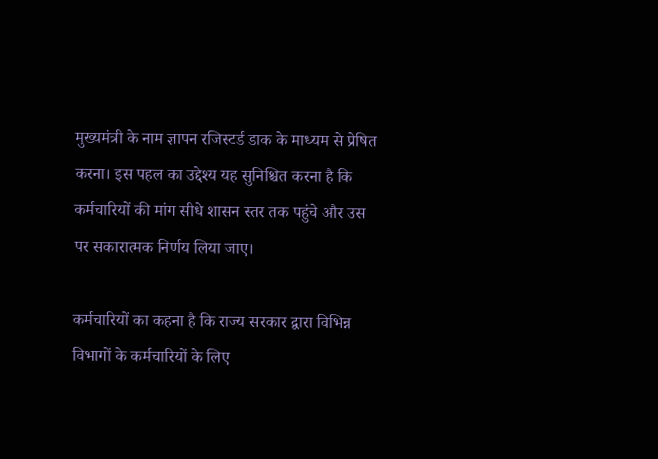मुख्यमंत्री के नाम ज्ञापन रजिस्टर्ड डाक के माध्यम से प्रेषित करना। इस पहल का उद्देश्य यह सुनिश्चित करना है कि कर्मचारियों की मांग सीधे शासन स्तर तक पहुंचे और उस पर सकारात्मक निर्णय लिया जाए।

कर्मचारियों का कहना है कि राज्य सरकार द्वारा विभिन्न विभागों के कर्मचारियों के लिए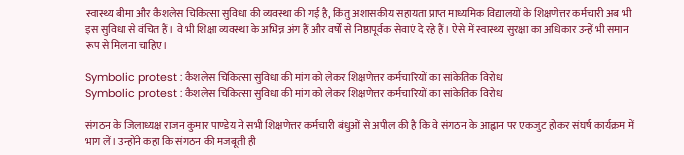स्वास्थ्य बीमा और कैशलेस चिकित्सा सुविधा की व्यवस्था की गई है, किंतु अशासकीय सहायता प्राप्त माध्यमिक विद्यालयों के शिक्षणेत्तर कर्मचारी अब भी इस सुविधा से वंचित हैं। वे भी शिक्षा व्यवस्था के अभिन्न अंग हैं और वर्षों से निष्ठापूर्वक सेवाएं दे रहे हैं। ऐसे में स्वास्थ्य सुरक्षा का अधिकार उन्हें भी समान रूप से मिलना चाहिए।

Symbolic protest : कैशलेस चिकित्सा सुविधा की मांग को लेकर शिक्षणेत्तर कर्मचारियों का सांकेतिक विरोध
Symbolic protest : कैशलेस चिकित्सा सुविधा की मांग को लेकर शिक्षणेत्तर कर्मचारियों का सांकेतिक विरोध

संगठन के जिलाध्यक्ष राजन कुमार पाण्डेय ने सभी शिक्षणेत्तर कर्मचारी बंधुओं से अपील की है कि वे संगठन के आह्वान पर एकजुट होकर संघर्ष कार्यक्रम में भाग लें। उन्होंने कहा कि संगठन की मजबूती ही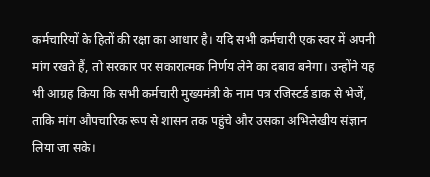कर्मचारियों के हितों की रक्षा का आधार है। यदि सभी कर्मचारी एक स्वर में अपनी मांग रखते हैं, तो सरकार पर सकारात्मक निर्णय लेने का दबाव बनेगा। उन्होंने यह भी आग्रह किया कि सभी कर्मचारी मुख्यमंत्री के नाम पत्र रजिस्टर्ड डाक से भेजें, ताकि मांग औपचारिक रूप से शासन तक पहुंचे और उसका अभिलेखीय संज्ञान लिया जा सके।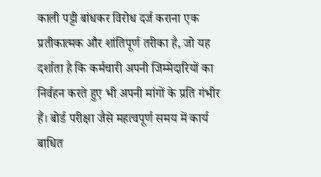काली पट्टी बांधकर विरोध दर्ज कराना एक प्रतीकात्मक और शांतिपूर्ण तरीका है, जो यह दर्शाता है कि कर्मचारी अपनी जिम्मेदारियों का निर्वहन करते हुए भी अपनी मांगों के प्रति गंभीर हैं। बोर्ड परीक्षा जैसे महत्वपूर्ण समय में कार्य बाधित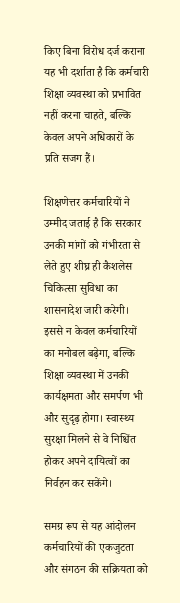किए बिना विरोध दर्ज कराना यह भी दर्शाता है कि कर्मचारी शिक्षा व्यवस्था को प्रभावित नहीं करना चाहते, बल्कि केवल अपने अधिकारों के प्रति सजग हैं।

शिक्षणेत्तर कर्मचारियों ने उम्मीद जताई है कि सरकार उनकी मांगों को गंभीरता से लेते हुए शीघ्र ही कैशलेस चिकित्सा सुविधा का शासनादेश जारी करेगी। इससे न केवल कर्मचारियों का मनोबल बढ़ेगा, बल्कि शिक्षा व्यवस्था में उनकी कार्यक्षमता और समर्पण भी और सुदृढ़ होगा। स्वास्थ्य सुरक्षा मिलने से वे निश्चिंत होकर अपने दायित्वों का निर्वहन कर सकेंगे।

समग्र रूप से यह आंदोलन कर्मचारियों की एकजुटता और संगठन की सक्रियता को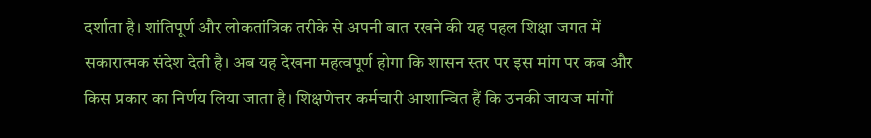दर्शाता है। शांतिपूर्ण और लोकतांत्रिक तरीके से अपनी बात रखने की यह पहल शिक्षा जगत में सकारात्मक संदेश देती है। अब यह देखना महत्वपूर्ण होगा कि शासन स्तर पर इस मांग पर कब और किस प्रकार का निर्णय लिया जाता है। शिक्षणेत्तर कर्मचारी आशान्वित हैं कि उनकी जायज मांगों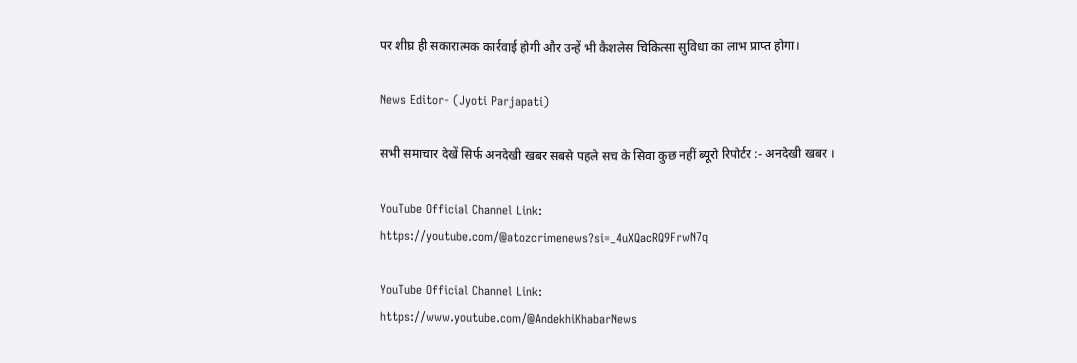पर शीघ्र ही सकारात्मक कार्रवाई होगी और उन्हें भी कैशलेस चिकित्सा सुविधा का लाभ प्राप्त होगा।

News Editor- (Jyoti Parjapati)

सभी समाचार देखें सिर्फ अनदेखी खबर सबसे पहले सच के सिवा कुछ नहीं ब्यूरो रिपोर्टर :- अनदेखी खबर ।

YouTube Official Channel Link:
https://youtube.com/@atozcrimenews?si=_4uXQacRQ9FrwN7q

YouTube Official Channel Link:
https://www.youtube.com/@AndekhiKhabarNews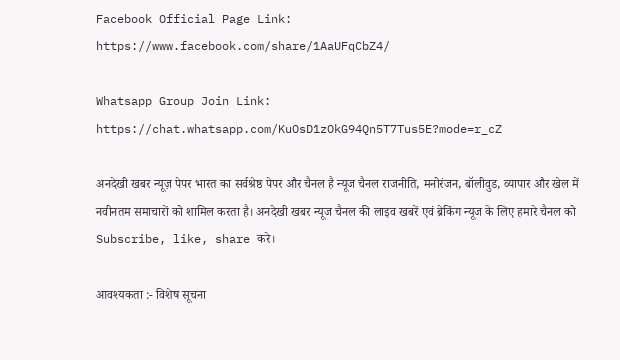Facebook Official Page Link:
https://www.facebook.com/share/1AaUFqCbZ4/

Whatsapp Group Join Link:
https://chat.whatsapp.com/KuOsD1zOkG94Qn5T7Tus5E?mode=r_cZ

अनदेखी खबर न्यूज़ पेपर भारत का सर्वश्रेष्ठ पेपर और चैनल है न्यूज चैनल राजनीति, मनोरंजन, बॉलीवुड, व्यापार और खेल में नवीनतम समाचारों को शामिल करता है। अनदेखी खबर न्यूज चैनल की लाइव खबरें एवं ब्रेकिंग न्यूज के लिए हमारे चैनल को Subscribe, like, share करे।

आवश्यकता :- विशेष सूचना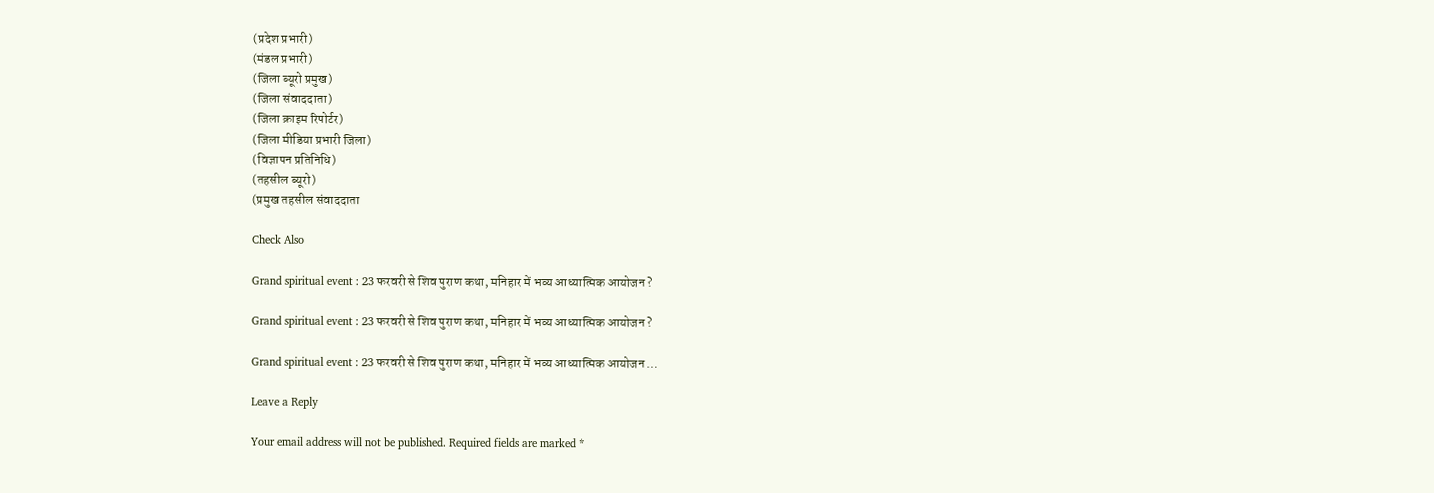(प्रदेश प्रभारी)
(मंडल प्रभारी)
(जिला ब्यूरो प्रमुख)
(जिला संवाददाता)
(जिला क्राइम रिपोर्टर)
(जिला मीडिया प्रभारी जिला)
(विज्ञापन प्रतिनिधि)
(तहसील ब्यूरो)
(प्रमुख तहसील संवाददाता

Check Also

Grand spiritual event : 23 फरवरी से शिव पुराण कथा, मनिहार में भव्य आध्यात्मिक आयोजन ?

Grand spiritual event : 23 फरवरी से शिव पुराण कथा, मनिहार में भव्य आध्यात्मिक आयोजन ?

Grand spiritual event : 23 फरवरी से शिव पुराण कथा, मनिहार में भव्य आध्यात्मिक आयोजन …

Leave a Reply

Your email address will not be published. Required fields are marked *